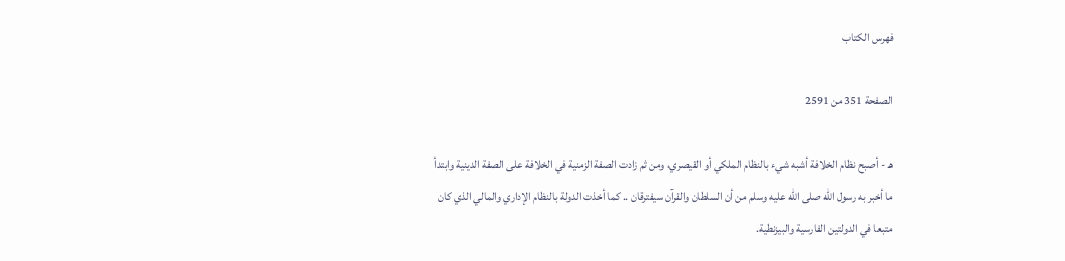فهرس الكتاب

الصفحة 351 من 2591

هـ - أصبح نظام الخلافة أشبه شيء بالنظام الملكي أو القيصري، ومن ثم زادت الصفة الزمنية في الخلافة على الصفة الدينية وابتدأ ما أخبر به رسول الله صلى الله عليه وسلم من أن السلطان والقرآن سيفترقان .. كما أخذت الدولة بالنظام الإداري والمالي الذي كان متبعا في الدولتين الفارسية والبيزنطية.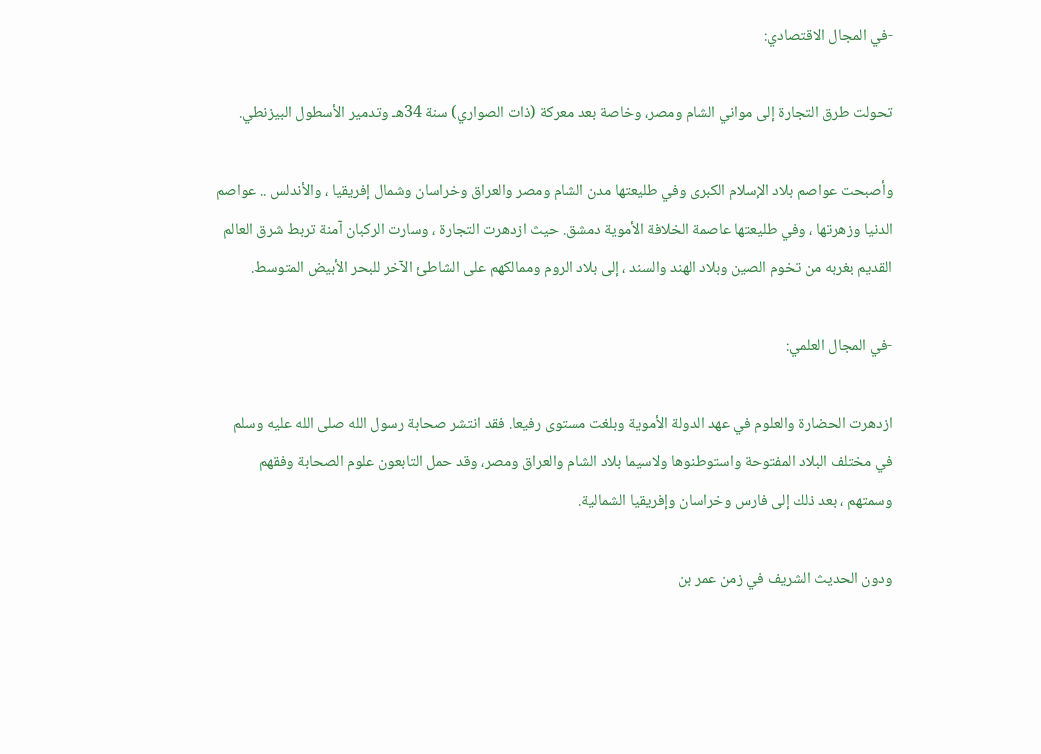-في المجال الاقتصادي:

تحولت طرق التجارة إلى مواني الشام ومصر، وخاصة بعد معركة (ذات الصواري) سنة 34هـ وتدمير الأسطول البيزنطي.

وأصبحت عواصم بلاد الإسلام الكبرى وفي طليعتها مدن الشام ومصر والعراق وخراسان وشمال إفريقيا ، والأندلس .. عواصم الدنيا وزهرتها ، وفي طليعتها عاصمة الخلافة الأموية دمشق. حيث ازدهرت التجارة ، وسارت الركبان آمنة تربط شرق العالم القديم بغربه من تخوم الصين وبلاد الهند والسند ، إلى بلاد الروم وممالكهم على الشاطئ الآخر للبحر الأبيض المتوسط.

-في المجال العلمي:

ازدهرت الحضارة والعلوم في عهد الدولة الأموية وبلغت مستوى رفيعا. فقد انتشر صحابة رسول الله صلى الله عليه وسلم في مختلف البلاد المفتوحة واستوطنوها ولاسيما بلاد الشام والعراق ومصر، وقد حمل التابعون علوم الصحابة وفقهم وسمتهم ، بعد ذلك إلى فارس وخراسان وإفريقيا الشمالية.

ودون الحديث الشريف في زمن عمر بن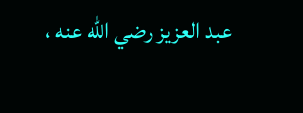عبد العزيز رضي الله عنه ،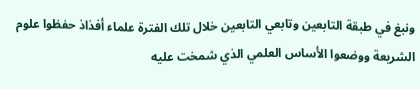ونبغ في طبقة التابعين وتابعي التابعين خلال تلك الفترة علماء أفذاذ حفظوا علوم الشريعة ووضعوا الأساس العلمي الذي شمخت عليه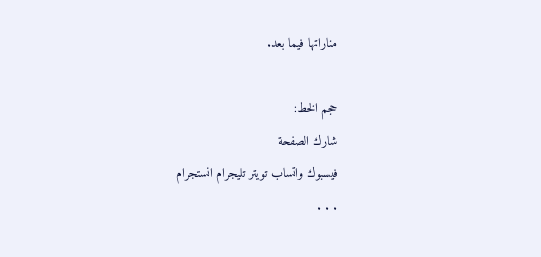مناراتها فيما بعد.

حجم الخط:
شارك الصفحة
فيسبوك واتساب تويتر تليجرام انستجرام
. . .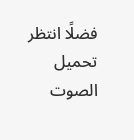فضلًا انتظر تحميل الصوت